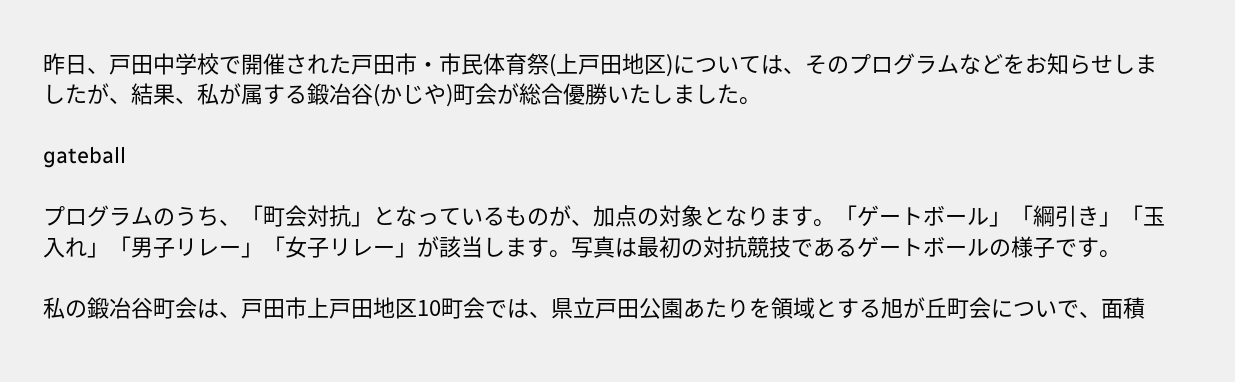昨日、戸田中学校で開催された戸田市・市民体育祭(上戸田地区)については、そのプログラムなどをお知らせしましたが、結果、私が属する鍛冶谷(かじや)町会が総合優勝いたしました。

gateball

プログラムのうち、「町会対抗」となっているものが、加点の対象となります。「ゲートボール」「綱引き」「玉入れ」「男子リレー」「女子リレー」が該当します。写真は最初の対抗競技であるゲートボールの様子です。

私の鍛冶谷町会は、戸田市上戸田地区10町会では、県立戸田公園あたりを領域とする旭が丘町会についで、面積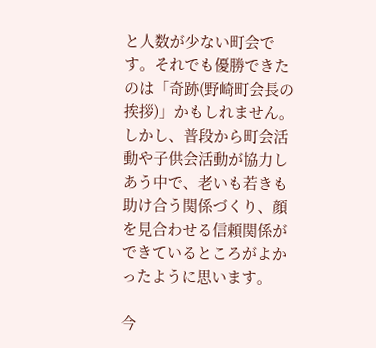と人数が少ない町会です。それでも優勝できたのは「奇跡(野崎町会長の挨拶)」かもしれません。しかし、普段から町会活動や子供会活動が協力しあう中で、老いも若きも助け合う関係づくり、顔を見合わせる信頼関係ができているところがよかったように思います。

今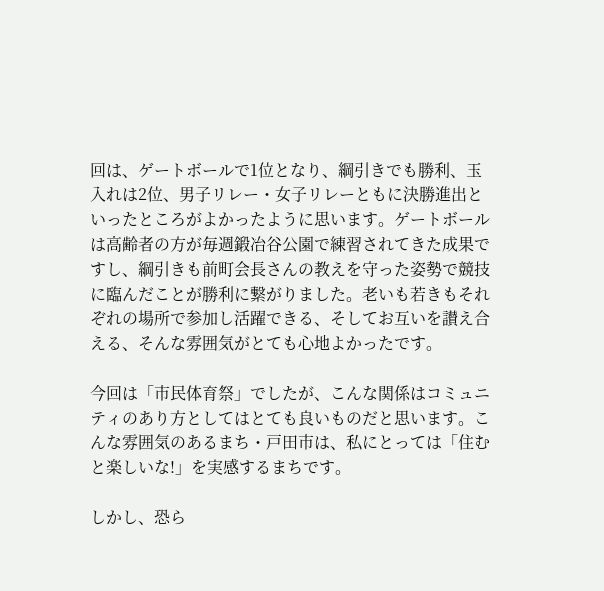回は、ゲートボールで1位となり、綱引きでも勝利、玉入れは2位、男子リレー・女子リレーともに決勝進出といったところがよかったように思います。ゲートボールは高齢者の方が毎週鍛冶谷公園で練習されてきた成果ですし、綱引きも前町会長さんの教えを守った姿勢で競技に臨んだことが勝利に繋がりました。老いも若きもそれぞれの場所で参加し活躍できる、そしてお互いを讃え合える、そんな雰囲気がとても心地よかったです。

今回は「市民体育祭」でしたが、こんな関係はコミュニティのあり方としてはとても良いものだと思います。こんな雰囲気のあるまち・戸田市は、私にとっては「住むと楽しいな!」を実感するまちです。

しかし、恐ら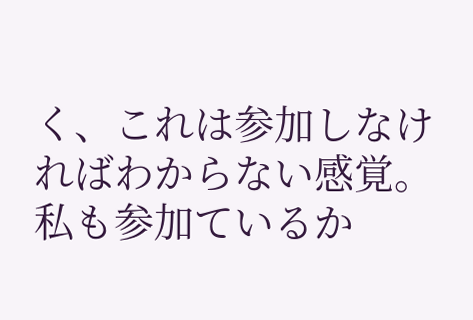く、これは参加しなければわからない感覚。私も参加ているか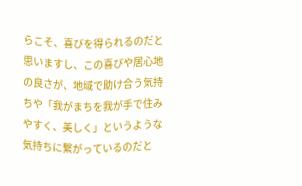らこそ、喜びを得られるのだと思いますし、この喜びや居心地の良さが、地域で助け合う気持ちや「我がまちを我が手で住みやすく、美しく」というような気持ちに繋がっているのだと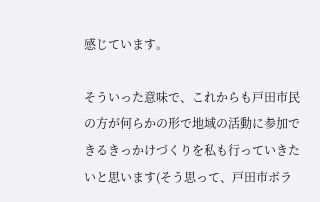感じています。

そういった意味で、これからも戸田市民の方が何らかの形で地域の活動に参加できるきっかけづくりを私も行っていきたいと思います(そう思って、戸田市ボラ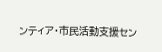ンティア・市民活動支援セン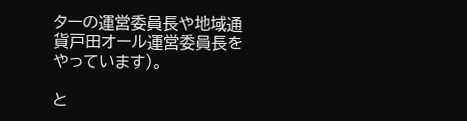ターの運営委員長や地域通貨戸田オール運営委員長をやっています)。

と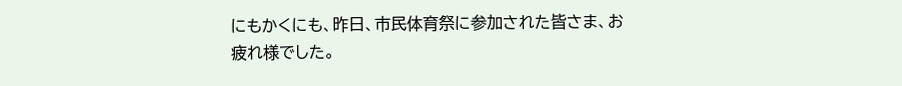にもかくにも、昨日、市民体育祭に参加された皆さま、お疲れ様でした。